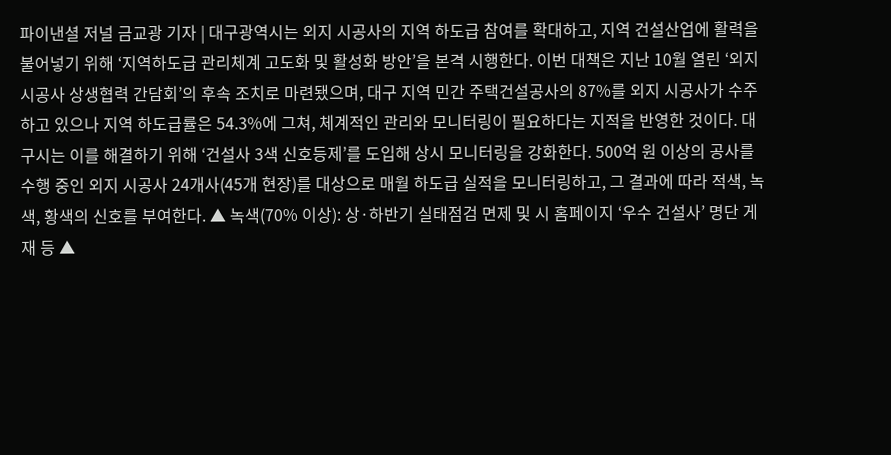파이낸셜 저널 금교광 기자 | 대구광역시는 외지 시공사의 지역 하도급 참여를 확대하고, 지역 건설산업에 활력을 불어넣기 위해 ‘지역하도급 관리체계 고도화 및 활성화 방안’을 본격 시행한다. 이번 대책은 지난 10월 열린 ‘외지시공사 상생협력 간담회’의 후속 조치로 마련됐으며, 대구 지역 민간 주택건설공사의 87%를 외지 시공사가 수주하고 있으나 지역 하도급률은 54.3%에 그쳐, 체계적인 관리와 모니터링이 필요하다는 지적을 반영한 것이다. 대구시는 이를 해결하기 위해 ‘건설사 3색 신호등제’를 도입해 상시 모니터링을 강화한다. 500억 원 이상의 공사를 수행 중인 외지 시공사 24개사(45개 현장)를 대상으로 매월 하도급 실적을 모니터링하고, 그 결과에 따라 적색, 녹색, 황색의 신호를 부여한다. ▲ 녹색(70% 이상): 상·하반기 실태점검 면제 및 시 홈페이지 ‘우수 건설사’ 명단 게재 등 ▲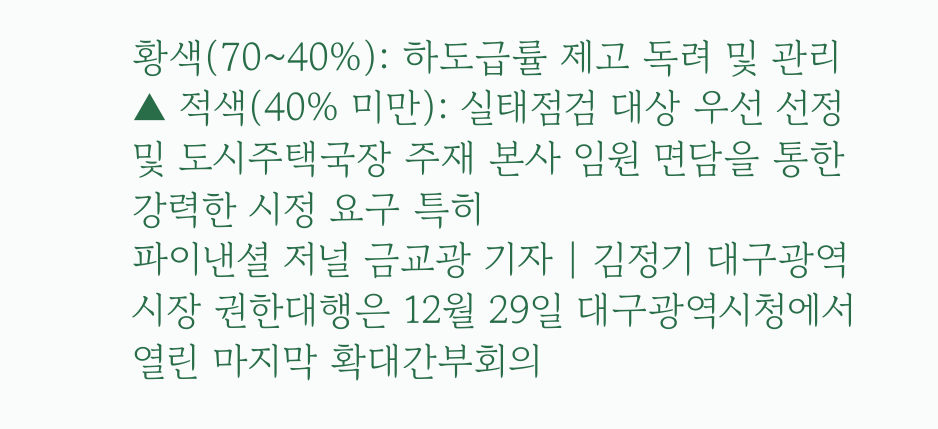황색(70~40%): 하도급률 제고 독려 및 관리 ▲ 적색(40% 미만): 실태점검 대상 우선 선정 및 도시주택국장 주재 본사 임원 면담을 통한 강력한 시정 요구 특히
파이낸셜 저널 금교광 기자 | 김정기 대구광역시장 권한대행은 12월 29일 대구광역시청에서 열린 마지막 확대간부회의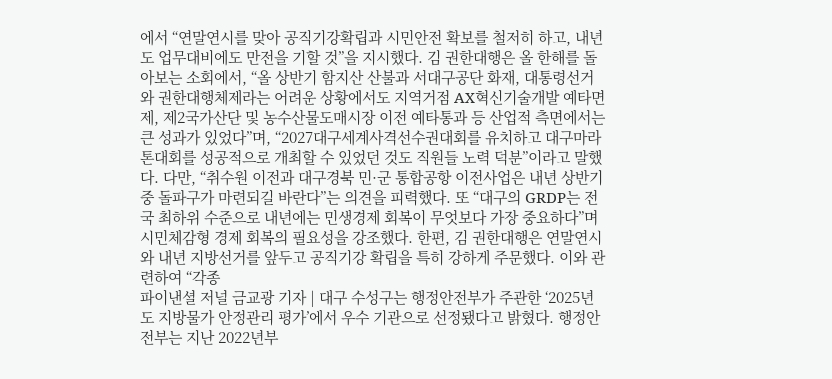에서 “연말연시를 맞아 공직기강확립과 시민안전 확보를 철저히 하고, 내년도 업무대비에도 만전을 기할 것”을 지시했다. 김 권한대행은 올 한해를 돌아보는 소회에서, “올 상반기 함지산 산불과 서대구공단 화재, 대통령선거와 권한대행체제라는 어려운 상황에서도 지역거점 AX혁신기술개발 예타면제, 제2국가산단 및 농수산물도매시장 이전 예타통과 등 산업적 측면에서는 큰 성과가 있었다”며, “2027대구세계사격선수권대회를 유치하고 대구마라톤대회를 성공적으로 개최할 수 있었던 것도 직원들 노력 덕분”이라고 말했다. 다만, “취수원 이전과 대구경북 민·군 통합공항 이전사업은 내년 상반기 중 돌파구가 마련되길 바란다”는 의견을 피력했다. 또 “대구의 GRDP는 전국 최하위 수준으로 내년에는 민생경제 회복이 무엇보다 가장 중요하다”며 시민체감형 경제 회복의 필요성을 강조했다. 한편, 김 권한대행은 연말연시와 내년 지방선거를 앞두고 공직기강 확립을 특히 강하게 주문했다. 이와 관련하여 “각종
파이낸셜 저널 금교광 기자 | 대구 수성구는 행정안전부가 주관한 ‘2025년도 지방물가 안정관리 평가’에서 우수 기관으로 선정됐다고 밝혔다. 행정안전부는 지난 2022년부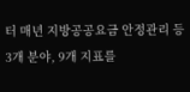터 매년 지방공공요금 안정관리 등 3개 분야, 9개 지표를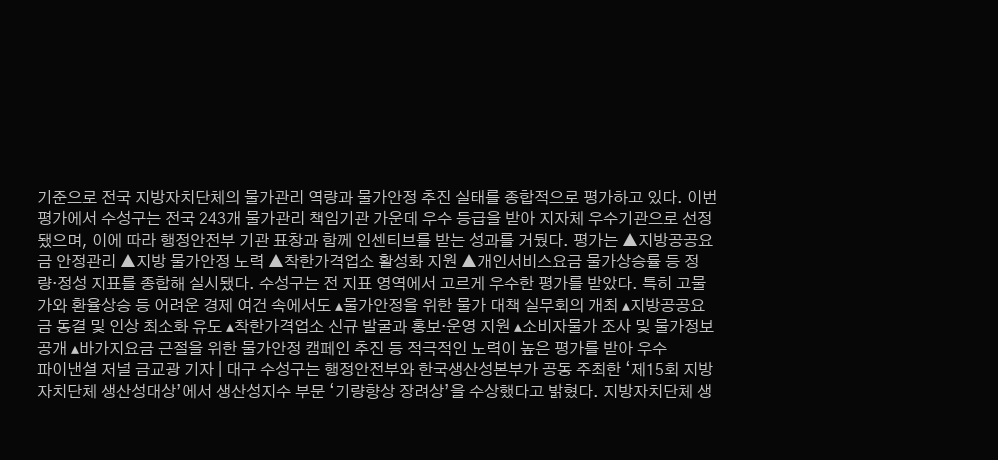기준으로 전국 지방자치단체의 물가관리 역량과 물가안정 추진 실태를 종합적으로 평가하고 있다. 이번 평가에서 수성구는 전국 243개 물가관리 책임기관 가운데 우수 등급을 받아 지자체 우수기관으로 선정됐으며, 이에 따라 행정안전부 기관 표창과 함께 인센티브를 받는 성과를 거뒀다. 평가는 ▲지방공공요금 안정관리 ▲지방 물가안정 노력 ▲착한가격업소 활성화 지원 ▲개인서비스요금 물가상승률 등 정량·정성 지표를 종합해 실시됐다. 수성구는 전 지표 영역에서 고르게 우수한 평가를 받았다. 특히 고물가와 환율상승 등 어려운 경제 여건 속에서도 ▴물가안정을 위한 물가 대책 실무회의 개최 ▴지방공공요금 동결 및 인상 최소화 유도 ▴착한가격업소 신규 발굴과 홍보·운영 지원 ▴소비자물가 조사 및 물가정보 공개 ▴바가지요금 근절을 위한 물가안정 캠페인 추진 등 적극적인 노력이 높은 평가를 받아 우수
파이낸셜 저널 금교광 기자 | 대구 수성구는 행정안전부와 한국생산성본부가 공동 주최한 ‘제15회 지방자치단체 생산성대상’에서 생산성지수 부문 ‘기량향상 장려상’을 수상했다고 밝혔다. 지방자치단체 생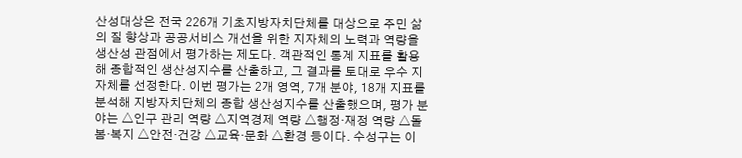산성대상은 전국 226개 기초지방자치단체를 대상으로 주민 삶의 질 향상과 공공서비스 개선을 위한 지자체의 노력과 역량을 생산성 관점에서 평가하는 제도다. 객관적인 통계 지표를 활용해 종합적인 생산성지수를 산출하고, 그 결과를 토대로 우수 지자체를 선정한다. 이번 평가는 2개 영역, 7개 분야, 18개 지표를 분석해 지방자치단체의 종합 생산성지수를 산출했으며, 평가 분야는 △인구 관리 역량 △지역경제 역량 △행정·재정 역량 △돌봄·복지 △안전·건강 △교육·문화 △환경 등이다. 수성구는 이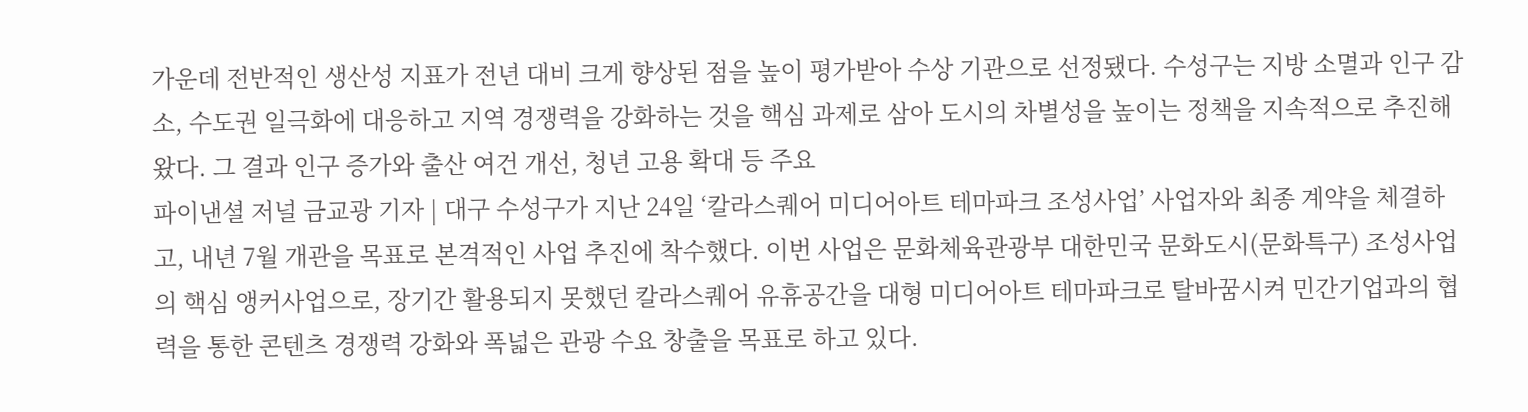가운데 전반적인 생산성 지표가 전년 대비 크게 향상된 점을 높이 평가받아 수상 기관으로 선정됐다. 수성구는 지방 소멸과 인구 감소, 수도권 일극화에 대응하고 지역 경쟁력을 강화하는 것을 핵심 과제로 삼아 도시의 차별성을 높이는 정책을 지속적으로 추진해 왔다. 그 결과 인구 증가와 출산 여건 개선, 청년 고용 확대 등 주요
파이낸셜 저널 금교광 기자 | 대구 수성구가 지난 24일 ‘칼라스퀘어 미디어아트 테마파크 조성사업’ 사업자와 최종 계약을 체결하고, 내년 7월 개관을 목표로 본격적인 사업 추진에 착수했다. 이번 사업은 문화체육관광부 대한민국 문화도시(문화특구) 조성사업의 핵심 앵커사업으로, 장기간 활용되지 못했던 칼라스퀘어 유휴공간을 대형 미디어아트 테마파크로 탈바꿈시켜 민간기업과의 협력을 통한 콘텐츠 경쟁력 강화와 폭넓은 관광 수요 창출을 목표로 하고 있다.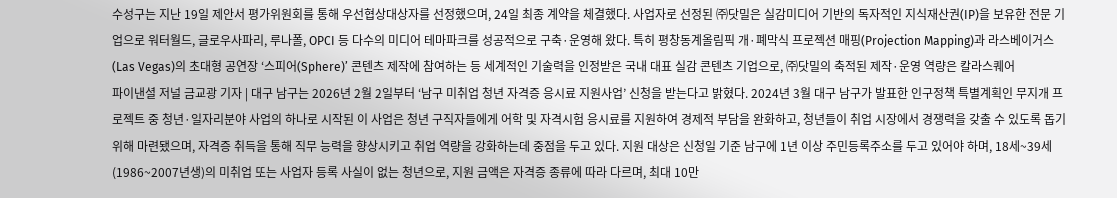수성구는 지난 19일 제안서 평가위원회를 통해 우선협상대상자를 선정했으며, 24일 최종 계약을 체결했다. 사업자로 선정된 ㈜닷밀은 실감미디어 기반의 독자적인 지식재산권(IP)을 보유한 전문 기업으로 워터월드, 글로우사파리, 루나폴, OPCI 등 다수의 미디어 테마파크를 성공적으로 구축·운영해 왔다. 특히 평창동계올림픽 개·폐막식 프로젝션 매핑(Projection Mapping)과 라스베이거스(Las Vegas)의 초대형 공연장 ‘스피어(Sphere)’ 콘텐츠 제작에 참여하는 등 세계적인 기술력을 인정받은 국내 대표 실감 콘텐츠 기업으로, ㈜닷밀의 축적된 제작·운영 역량은 칼라스퀘어
파이낸셜 저널 금교광 기자 | 대구 남구는 2026년 2월 2일부터 ‘남구 미취업 청년 자격증 응시료 지원사업’ 신청을 받는다고 밝혔다. 2024년 3월 대구 남구가 발표한 인구정책 특별계획인 무지개 프로젝트 중 청년·일자리분야 사업의 하나로 시작된 이 사업은 청년 구직자들에게 어학 및 자격시험 응시료를 지원하여 경제적 부담을 완화하고, 청년들이 취업 시장에서 경쟁력을 갖출 수 있도록 돕기 위해 마련됐으며, 자격증 취득을 통해 직무 능력을 향상시키고 취업 역량을 강화하는데 중점을 두고 있다. 지원 대상은 신청일 기준 남구에 1년 이상 주민등록주소를 두고 있어야 하며, 18세~39세(1986~2007년생)의 미취업 또는 사업자 등록 사실이 없는 청년으로, 지원 금액은 자격증 종류에 따라 다르며, 최대 10만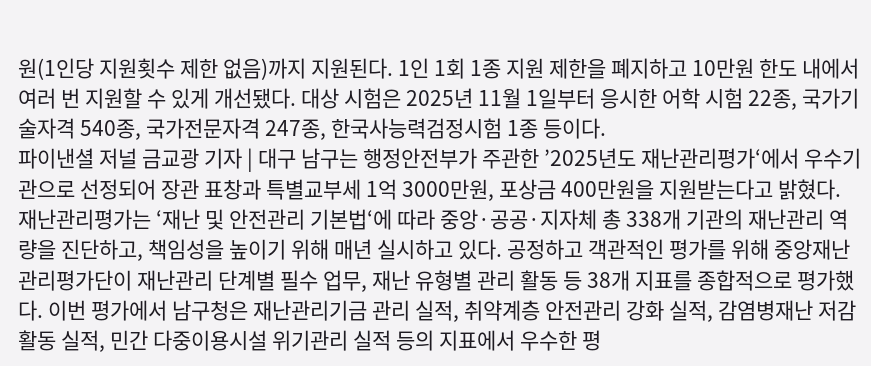원(1인당 지원횟수 제한 없음)까지 지원된다. 1인 1회 1종 지원 제한을 폐지하고 10만원 한도 내에서 여러 번 지원할 수 있게 개선됐다. 대상 시험은 2025년 11월 1일부터 응시한 어학 시험 22종, 국가기술자격 540종, 국가전문자격 247종, 한국사능력검정시험 1종 등이다.
파이낸셜 저널 금교광 기자 | 대구 남구는 행정안전부가 주관한 ’2025년도 재난관리평가‘에서 우수기관으로 선정되어 장관 표창과 특별교부세 1억 3000만원, 포상금 400만원을 지원받는다고 밝혔다. 재난관리평가는 ‘재난 및 안전관리 기본법‘에 따라 중앙·공공·지자체 총 338개 기관의 재난관리 역량을 진단하고, 책임성을 높이기 위해 매년 실시하고 있다. 공정하고 객관적인 평가를 위해 중앙재난관리평가단이 재난관리 단계별 필수 업무, 재난 유형별 관리 활동 등 38개 지표를 종합적으로 평가했다. 이번 평가에서 남구청은 재난관리기금 관리 실적, 취약계층 안전관리 강화 실적, 감염병재난 저감활동 실적, 민간 다중이용시설 위기관리 실적 등의 지표에서 우수한 평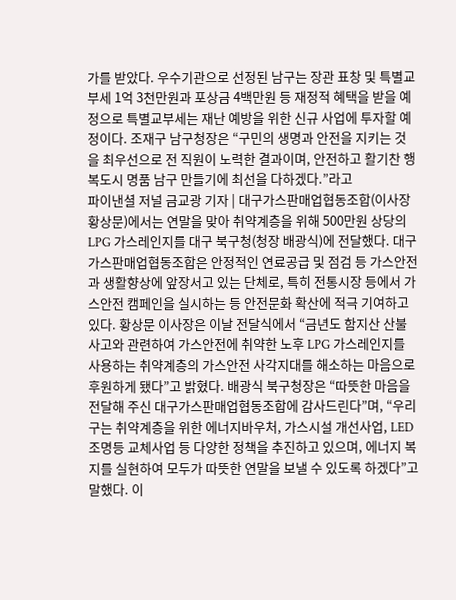가를 받았다. 우수기관으로 선정된 남구는 장관 표창 및 특별교부세 1억 3천만원과 포상금 4백만원 등 재정적 혜택을 받을 예정으로 특별교부세는 재난 예방을 위한 신규 사업에 투자할 예정이다. 조재구 남구청장은 “구민의 생명과 안전을 지키는 것을 최우선으로 전 직원이 노력한 결과이며, 안전하고 활기찬 행복도시 명품 남구 만들기에 최선을 다하겠다.”라고
파이낸셜 저널 금교광 기자 | 대구가스판매업협동조합(이사장 황상문)에서는 연말을 맞아 취약계층을 위해 500만원 상당의 LPG 가스레인지를 대구 북구청(청장 배광식)에 전달했다. 대구가스판매업협동조합은 안정적인 연료공급 및 점검 등 가스안전과 생활향상에 앞장서고 있는 단체로, 특히 전통시장 등에서 가스안전 캠페인을 실시하는 등 안전문화 확산에 적극 기여하고 있다. 황상문 이사장은 이날 전달식에서 “금년도 함지산 산불사고와 관련하여 가스안전에 취약한 노후 LPG 가스레인지를 사용하는 취약계층의 가스안전 사각지대를 해소하는 마음으로 후원하게 됐다”고 밝혔다. 배광식 북구청장은 “따뜻한 마음을 전달해 주신 대구가스판매업협동조합에 감사드린다”며, “우리구는 취약계층을 위한 에너지바우처, 가스시설 개선사업, LED조명등 교체사업 등 다양한 정책을 추진하고 있으며, 에너지 복지를 실현하여 모두가 따뜻한 연말을 보낼 수 있도록 하겠다”고 말했다. 이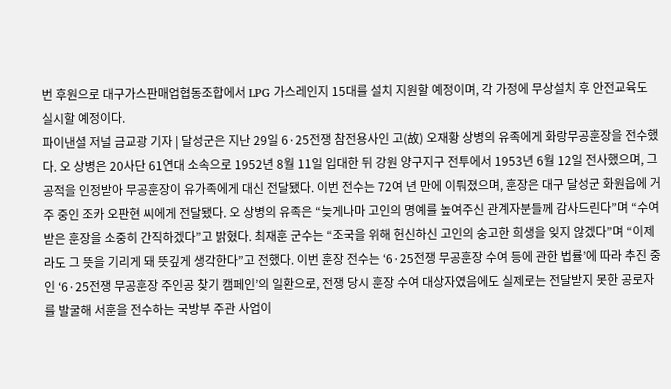번 후원으로 대구가스판매업협동조합에서 LPG 가스레인지 15대를 설치 지원할 예정이며, 각 가정에 무상설치 후 안전교육도 실시할 예정이다.
파이낸셜 저널 금교광 기자 | 달성군은 지난 29일 6·25전쟁 참전용사인 고(故) 오재황 상병의 유족에게 화랑무공훈장을 전수했다. 오 상병은 20사단 61연대 소속으로 1952년 8월 11일 입대한 뒤 강원 양구지구 전투에서 1953년 6월 12일 전사했으며, 그 공적을 인정받아 무공훈장이 유가족에게 대신 전달됐다. 이번 전수는 72여 년 만에 이뤄졌으며, 훈장은 대구 달성군 화원읍에 거주 중인 조카 오판현 씨에게 전달됐다. 오 상병의 유족은 “늦게나마 고인의 명예를 높여주신 관계자분들께 감사드린다”며 “수여받은 훈장을 소중히 간직하겠다”고 밝혔다. 최재훈 군수는 “조국을 위해 헌신하신 고인의 숭고한 희생을 잊지 않겠다”며 “이제라도 그 뜻을 기리게 돼 뜻깊게 생각한다”고 전했다. 이번 훈장 전수는 ‘6·25전쟁 무공훈장 수여 등에 관한 법률’에 따라 추진 중인 ‘6·25전쟁 무공훈장 주인공 찾기 캠페인’의 일환으로, 전쟁 당시 훈장 수여 대상자였음에도 실제로는 전달받지 못한 공로자를 발굴해 서훈을 전수하는 국방부 주관 사업이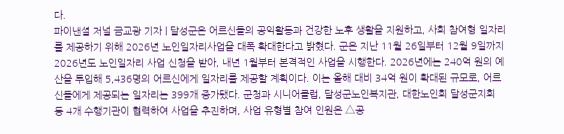다.
파이낸셜 저널 금교광 기자 | 달성군은 어르신들의 공익활동과 건강한 노후 생활을 지원하고, 사회 참여형 일자리를 제공하기 위해 2026년 노인일자리사업을 대폭 확대한다고 밝혔다. 군은 지난 11월 26일부터 12월 9일까지 2026년도 노인일자리 사업 신청을 받아, 내년 1월부터 본격적인 사업을 시행한다. 2026년에는 240억 원의 예산을 투입해 5,436명의 어르신에게 일자리를 제공할 계획이다. 이는 올해 대비 34억 원이 확대된 규모로, 어르신들에게 제공되는 일자리는 399개 증가됐다. 군청과 시니어클럽, 달성군노인복지관, 대한노인회 달성군지회 등 4개 수행기관이 협력하여 사업을 추진하며, 사업 유형별 참여 인원은 △공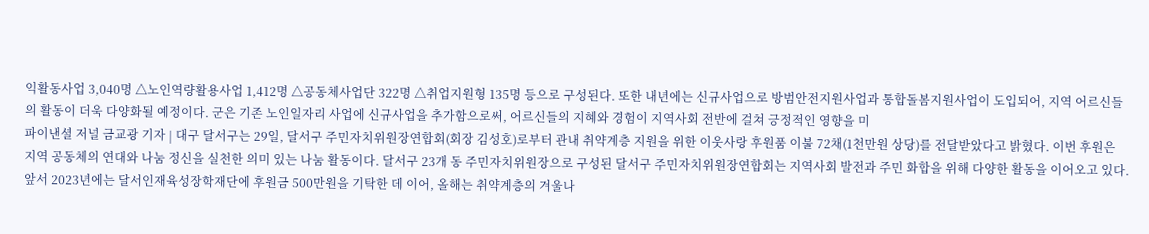익활동사업 3,040명 △노인역량활용사업 1,412명 △공동체사업단 322명 △취업지원형 135명 등으로 구성된다. 또한 내년에는 신규사업으로 방범안전지원사업과 통합돌봄지원사업이 도입되어, 지역 어르신들의 활동이 더욱 다양화될 예정이다. 군은 기존 노인일자리 사업에 신규사업을 추가함으로써, 어르신들의 지혜와 경험이 지역사회 전반에 걸쳐 긍정적인 영향을 미
파이낸셜 저널 금교광 기자 | 대구 달서구는 29일, 달서구 주민자치위원장연합회(회장 김성호)로부터 관내 취약계층 지원을 위한 이웃사랑 후원품 이불 72채(1천만원 상당)를 전달받았다고 밝혔다. 이번 후원은 지역 공동체의 연대와 나눔 정신을 실천한 의미 있는 나눔 활동이다. 달서구 23개 동 주민자치위원장으로 구성된 달서구 주민자치위원장연합회는 지역사회 발전과 주민 화합을 위해 다양한 활동을 이어오고 있다. 앞서 2023년에는 달서인재육성장학재단에 후원금 500만원을 기탁한 데 이어, 올해는 취약계층의 겨울나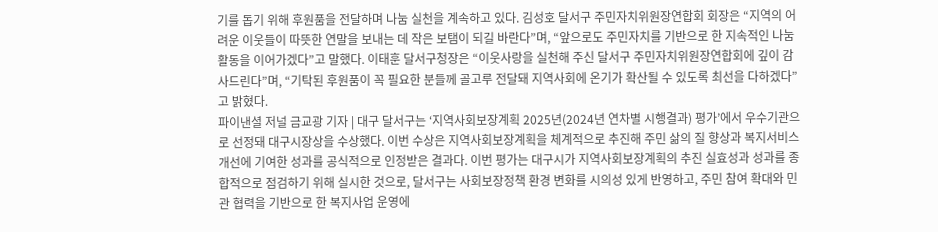기를 돕기 위해 후원품을 전달하며 나눔 실천을 계속하고 있다. 김성호 달서구 주민자치위원장연합회 회장은 “지역의 어려운 이웃들이 따뜻한 연말을 보내는 데 작은 보탬이 되길 바란다”며, “앞으로도 주민자치를 기반으로 한 지속적인 나눔 활동을 이어가겠다”고 말했다. 이태훈 달서구청장은 “이웃사랑을 실천해 주신 달서구 주민자치위원장연합회에 깊이 감사드린다”며, “기탁된 후원품이 꼭 필요한 분들께 골고루 전달돼 지역사회에 온기가 확산될 수 있도록 최선을 다하겠다”고 밝혔다.
파이낸셜 저널 금교광 기자 | 대구 달서구는 ‘지역사회보장계획 2025년(2024년 연차별 시행결과) 평가’에서 우수기관으로 선정돼 대구시장상을 수상했다. 이번 수상은 지역사회보장계획을 체계적으로 추진해 주민 삶의 질 향상과 복지서비스 개선에 기여한 성과를 공식적으로 인정받은 결과다. 이번 평가는 대구시가 지역사회보장계획의 추진 실효성과 성과를 종합적으로 점검하기 위해 실시한 것으로, 달서구는 사회보장정책 환경 변화를 시의성 있게 반영하고, 주민 참여 확대와 민관 협력을 기반으로 한 복지사업 운영에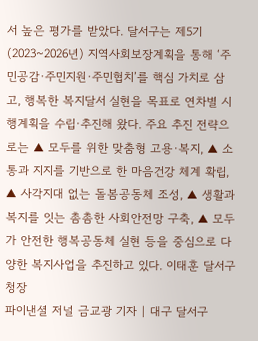서 높은 평가를 받았다. 달서구는 제5기(2023~2026년) 지역사회보장계획을 통해 ‘주민공감·주민지원·주민협치’를 핵심 가치로 삼고, 행복한 복지달서 실현을 목표로 연차별 시행계획을 수립·추진해 왔다. 주요 추진 전략으로는 ▲ 모두를 위한 맞춤형 고용·복지, ▲ 소통과 지지를 기반으로 한 마음건강 체계 확립, ▲ 사각지대 없는 돌봄공동체 조성, ▲ 생활과 복지를 잇는 촘촘한 사회안전망 구축, ▲ 모두가 안전한 행복공동체 실현 등을 중심으로 다양한 복지사업을 추진하고 있다. 이태훈 달서구청장
파이낸셜 저널 금교광 기자 | 대구 달서구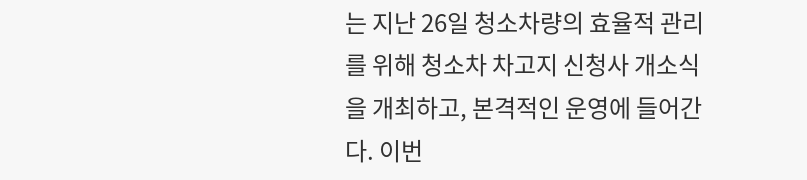는 지난 26일 청소차량의 효율적 관리를 위해 청소차 차고지 신청사 개소식을 개최하고, 본격적인 운영에 들어간다. 이번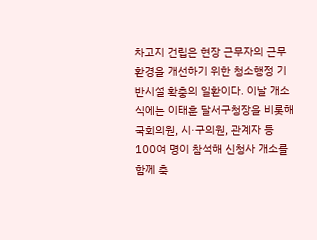차고지 건립은 현장 근무자의 근무환경을 개선하기 위한 청소행정 기반시설 확충의 일환이다. 이날 개소식에는 이태훈 달서구청장을 비롯해 국회의원, 시·구의원, 관계자 등 100여 명이 참석해 신청사 개소를 함께 축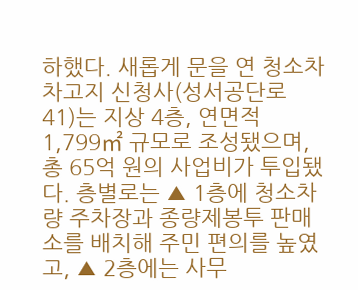하했다. 새롭게 문을 연 청소차 차고지 신청사(성서공단로 41)는 지상 4층, 연면적 1,799㎡ 규모로 조성됐으며, 총 65억 원의 사업비가 투입됐다. 층별로는 ▲ 1층에 청소차량 주차장과 종량제봉투 판매소를 배치해 주민 편의를 높였고, ▲ 2층에는 사무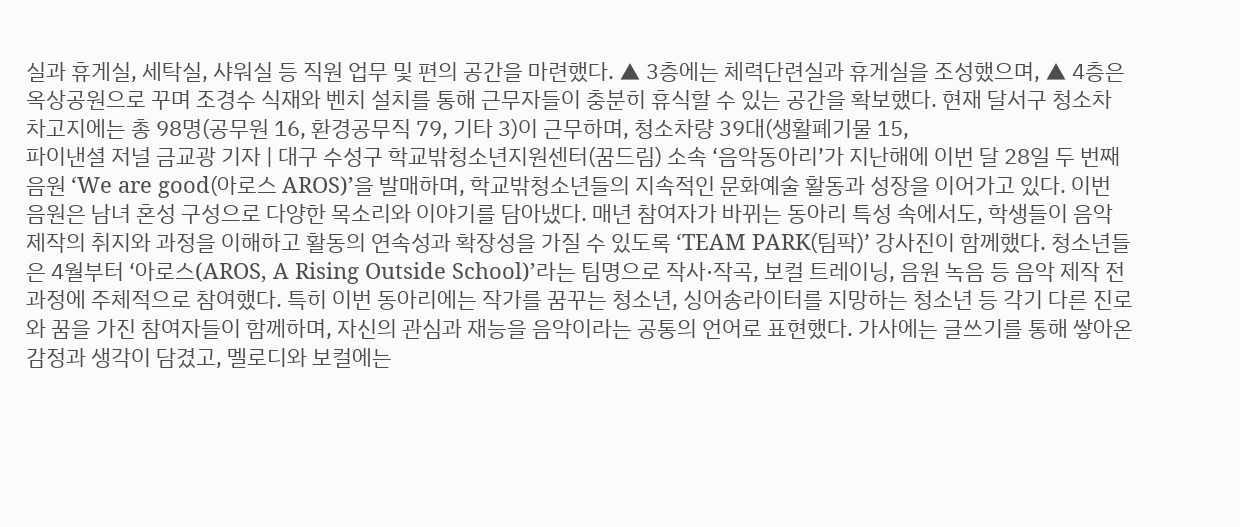실과 휴게실, 세탁실, 샤워실 등 직원 업무 및 편의 공간을 마련했다. ▲ 3층에는 체력단련실과 휴게실을 조성했으며, ▲ 4층은 옥상공원으로 꾸며 조경수 식재와 벤치 설치를 통해 근무자들이 충분히 휴식할 수 있는 공간을 확보했다. 현재 달서구 청소차 차고지에는 총 98명(공무원 16, 환경공무직 79, 기타 3)이 근무하며, 청소차량 39대(생활폐기물 15,
파이낸셜 저널 금교광 기자 | 대구 수성구 학교밖청소년지원센터(꿈드림) 소속 ‘음악동아리’가 지난해에 이번 달 28일 두 번째 음원 ‘We are good(아로스 AROS)’을 발매하며, 학교밖청소년들의 지속적인 문화예술 활동과 성장을 이어가고 있다. 이번 음원은 남녀 혼성 구성으로 다양한 목소리와 이야기를 담아냈다. 매년 참여자가 바뀌는 동아리 특성 속에서도, 학생들이 음악 제작의 취지와 과정을 이해하고 활동의 연속성과 확장성을 가질 수 있도록 ‘TEAM PARK(팀팍)’ 강사진이 함께했다. 청소년들은 4월부터 ‘아로스(AROS, A Rising Outside School)’라는 팀명으로 작사·작곡, 보컬 트레이닝, 음원 녹음 등 음악 제작 전 과정에 주체적으로 참여했다. 특히 이번 동아리에는 작가를 꿈꾸는 청소년, 싱어송라이터를 지망하는 청소년 등 각기 다른 진로와 꿈을 가진 참여자들이 함께하며, 자신의 관심과 재능을 음악이라는 공통의 언어로 표현했다. 가사에는 글쓰기를 통해 쌓아온 감정과 생각이 담겼고, 멜로디와 보컬에는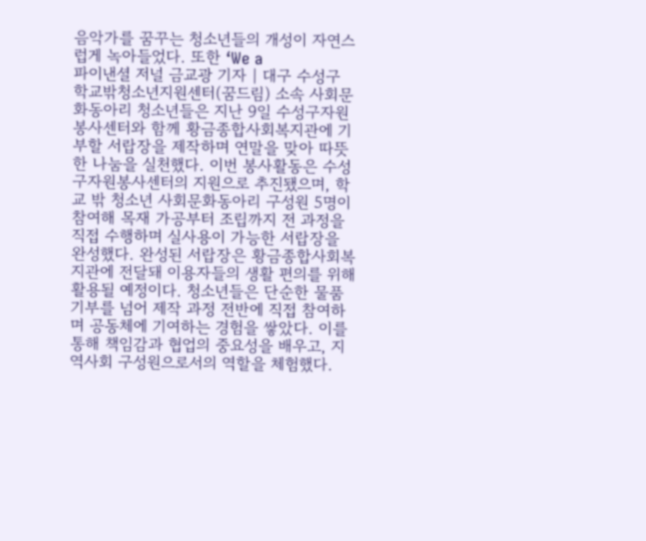음악가를 꿈꾸는 청소년들의 개성이 자연스럽게 녹아들었다. 또한 ‘We a
파이낸셜 저널 금교광 기자 | 대구 수성구 학교밖청소년지원센터(꿈드림) 소속 사회문화동아리 청소년들은 지난 9일 수성구자원봉사센터와 함께 황금종합사회복지관에 기부할 서랍장을 제작하며 연말을 맞아 따뜻한 나눔을 실천했다. 이번 봉사활동은 수성구자원봉사센터의 지원으로 추진됐으며, 학교 밖 청소년 사회문화동아리 구성원 5명이 참여해 목재 가공부터 조립까지 전 과정을 직접 수행하며 실사용이 가능한 서랍장을 완성했다. 완성된 서랍장은 황금종합사회복지관에 전달돼 이용자들의 생활 편의를 위해 활용될 예정이다. 청소년들은 단순한 물품 기부를 넘어 제작 과정 전반에 직접 참여하며 공동체에 기여하는 경험을 쌓았다. 이를 통해 책임감과 협업의 중요성을 배우고, 지역사회 구성원으로서의 역할을 체험했다.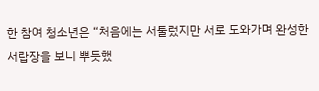한 참여 청소년은 “처음에는 서툴렀지만 서로 도와가며 완성한 서랍장을 보니 뿌듯했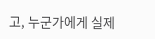고, 누군가에게 실제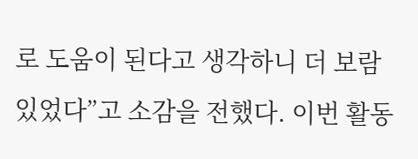로 도움이 된다고 생각하니 더 보람 있었다”고 소감을 전했다. 이번 활동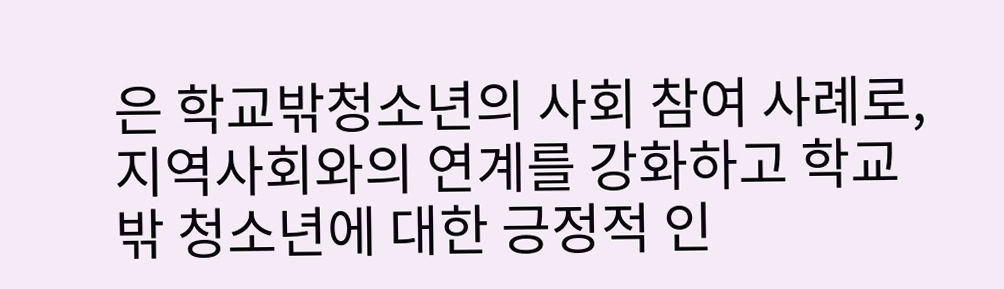은 학교밖청소년의 사회 참여 사례로, 지역사회와의 연계를 강화하고 학교 밖 청소년에 대한 긍정적 인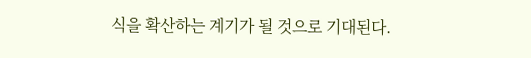식을 확산하는 계기가 될 것으로 기대된다.